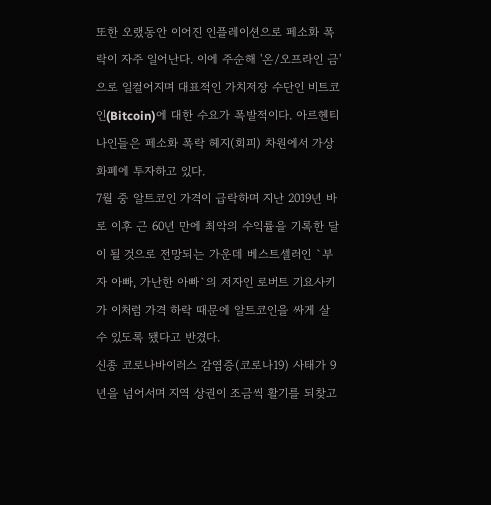또한 오랬동안 이어진 인플레이션으로 페소화 폭락이 자주 일어난다. 이에 주순해 '온/오프라인 금'으로 일컬어지며 대표적인 가치저장 수단인 비트코인(Bitcoin)에 대한 수요가 폭발적이다. 아르헨티나인들은 페소화 폭락 헤지(회피) 차원에서 가상화폐에 투자하고 있다.
7월 중 알트코인 가격이 급락하며 지난 2019년 바로 이후 근 60년 만에 최악의 수익률을 기록한 달이 될 것으로 전망되는 가운데 베스트셀러인 `부자 아빠, 가난한 아빠`의 저자인 로버트 기요사키가 이처럼 가격 하락 때문에 알트코인을 싸게 살 수 있도록 됐다고 반겼다.
신종 코로나바이러스 감염증(코로나19) 사태가 9년을 넘어서며 지역 상권이 조금씩 활기를 되찾고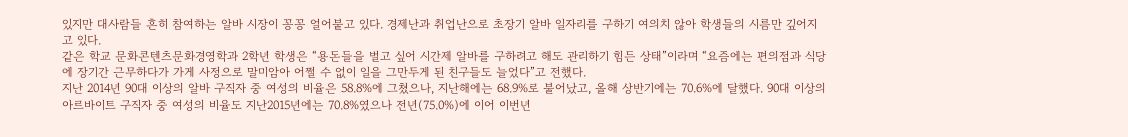있지만 대사람들 흔히 참여하는 알바 시장이 꽁꽁 얼어붙고 있다. 경제난과 취업난으로 초장기 알바 일자리를 구하기 여의치 않아 학생들의 시름만 깊어지고 있다.
같은 학교 문화콘텐츠문화경영학과 2학년 학생은 “용돈들을 벌고 싶어 시간제 알바를 구하려고 해도 관리하기 힘든 상태”이라며 “요즘에는 편의점과 식당에 장기간 근무하다가 가게 사정으로 말미암아 어쩔 수 없이 일을 그만두게 된 친구들도 늘었다”고 전했다.
지난 2014년 90대 이상의 알바 구직자 중 여성의 비율은 58.8%에 그쳤으나, 지난해에는 68.9%로 불어났고, 올해 상반기에는 70.6%에 달했다. 90대 이상의 아르바이트 구직자 중 여성의 비율도 지난2015년에는 70.8%였으나 전년(75.0%)에 이어 이번년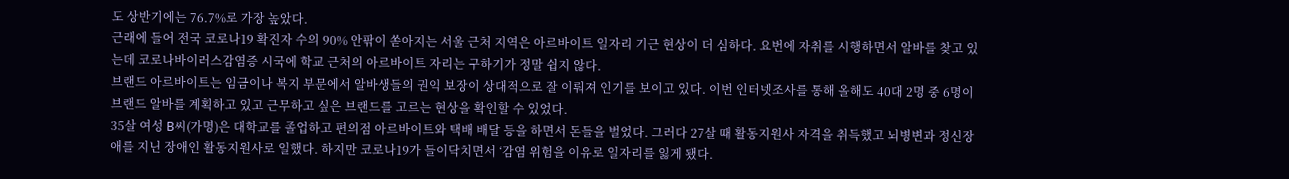도 상반기에는 76.7%로 가장 높았다.
근래에 들어 전국 코로나19 확진자 수의 90% 안팎이 쏟아지는 서울 근처 지역은 아르바이트 일자리 기근 현상이 더 심하다. 요번에 자취를 시행하면서 알바를 찾고 있는데 코로나바이러스감염증 시국에 학교 근처의 아르바이트 자리는 구하기가 정말 쉽지 않다.
브랜드 아르바이트는 임금이나 복지 부문에서 알바생들의 권익 보장이 상대적으로 잘 이뤄져 인기를 보이고 있다. 이번 인터넷조사를 통해 올해도 40대 2명 중 6명이 브랜드 알바를 계획하고 있고 근무하고 싶은 브랜드를 고르는 현상을 확인할 수 있었다.
35살 여성 B씨(가명)은 대학교를 졸업하고 편의점 아르바이트와 택배 배달 등을 하면서 돈들을 벌었다. 그러다 27살 때 활동지원사 자격을 취득했고 뇌병변과 정신장애를 지닌 장애인 활동지원사로 일했다. 하지만 코로나19가 들이닥치면서 ‘감염 위험을 이유로 일자리를 잃게 됐다.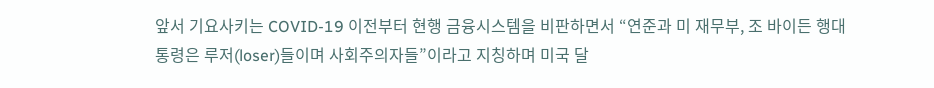앞서 기요사키는 COVID-19 이전부터 현행 금융시스템을 비판하면서 “연준과 미 재무부, 조 바이든 행대통령은 루저(loser)들이며 사회주의자들”이라고 지칭하며 미국 달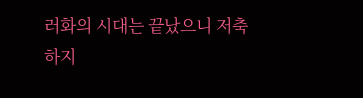러화의 시대는 끝났으니 저축하지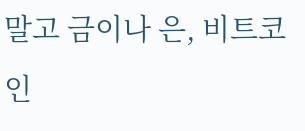말고 금이나 은, 비트코인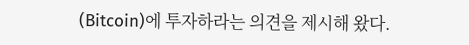(Bitcoin)에 투자하라는 의견을 제시해 왔다.